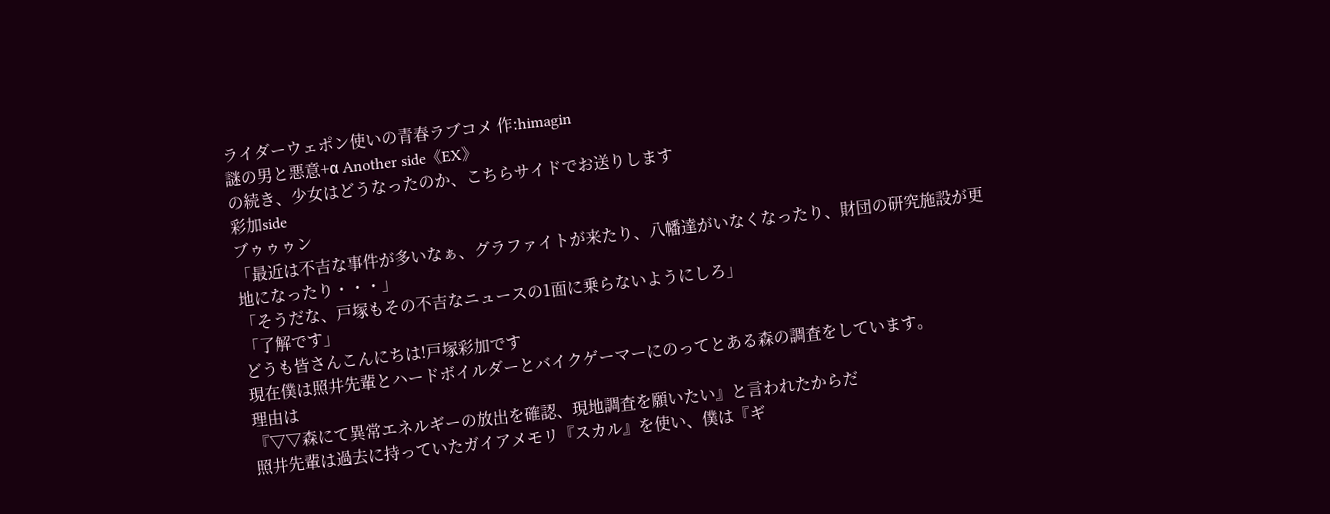ライダーウェポン使いの青春ラブコメ 作:himagin
謎の男と悪意+α Another side《EX》
の続き、少女はどうなったのか、こちらサイドでお送りします
彩加side
ブゥゥゥン
「最近は不吉な事件が多いなぁ、グラファイトが来たり、八幡達がいなくなったり、財団の研究施設が更地になったり・・・」
「そうだな、戸塚もその不吉なニュースの1面に乗らないようにしろ」
「了解です」
どうも皆さんこんにちは!戸塚彩加です
現在僕は照井先輩とハードボイルダーとバイクゲーマーにのってとある森の調査をしています。
理由は
『▽▽森にて異常エネルギーの放出を確認、現地調査を願いたい』と言われたからだ
照井先輩は過去に持っていたガイアメモリ『スカル』を使い、僕は『ギ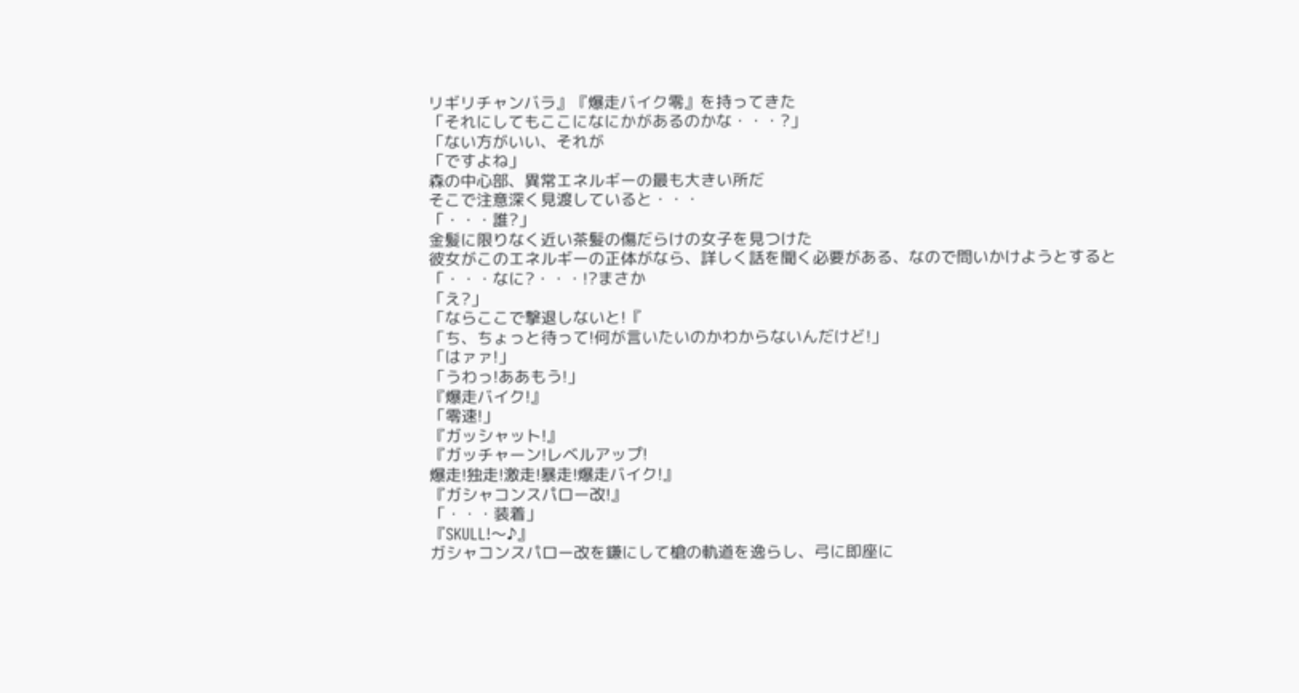リギリチャンバラ』『爆走バイク零』を持ってきた
「それにしてもここになにかがあるのかな・・・?」
「ない方がいい、それが
「ですよね」
森の中心部、異常エネルギーの最も大きい所だ
そこで注意深く見渡していると・・・
「・・・誰?」
金髪に限りなく近い茶髪の傷だらけの女子を見つけた
彼女がこのエネルギーの正体がなら、詳しく話を聞く必要がある、なので問いかけようとすると
「・・・なに?・・・!?まさか
「え?」
「ならここで撃退しないと!『
「ち、ちょっと待って!何が言いたいのかわからないんだけど!」
「はァァ!」
「うわっ!ああもう!」
『爆走バイク!』
「零速!」
『ガッシャット!』
『ガッチャーン!レベルアップ!
爆走!独走!激走!暴走!爆走バイク!』
『ガシャコンスパロー改!』
「・・・装着」
『SKULL!〜♪』
ガシャコンスパロー改を鎌にして槍の軌道を逸らし、弓に即座に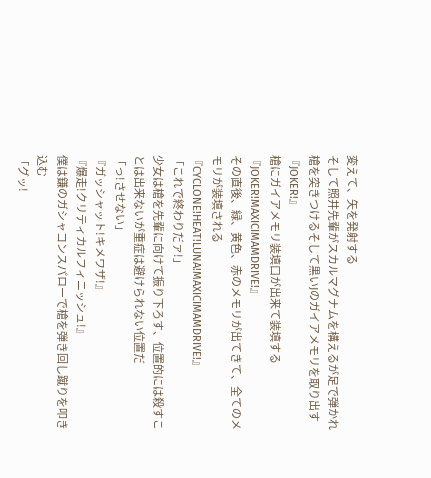変えて、矢を発射する
そして照井先輩がスカルマグナムを構えるが足で弾かれ槍を突きつけるそして黒いJのガイアメモリを取り出す
『JOKER!』
槍にガイアメモリ装填口が出来て装填する
『JOKER!MAXICIMAMDRIVE!』
その直後、緑、黄色、赤のメモリが出てきて、全てのメモリが装填される
『CYCLONE!HEAT!LUNA!MAXICIMAMDRIVE!』
「これで終わりだァ!」
少女は槍を先輩に向けて振り下ろす、位置的には殺すことは出来ないが重症は避けられない位置だ
「っ!させない」
『ガッシャット!キメワザ!』
『爆走!クリティカルフィニッシュ!』
僕は鎌のガシャコンスパローで槍を弾き回し蹴りを叩き込む
「グッ!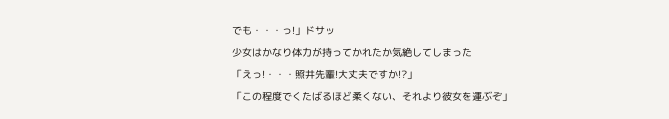でも・・・っ!」ドサッ
少女はかなり体力が持ってかれたか気絶してしまった
「えっ!・・・照井先輩!大丈夫ですか!?」
「この程度でくたばるほど柔くない、それより彼女を運ぶぞ」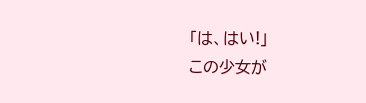「は、はい!」
この少女が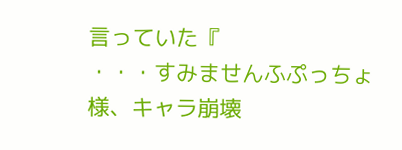言っていた『
・・・すみませんふぷっちょ様、キャラ崩壊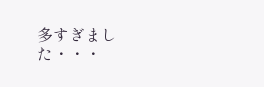多すぎました・・・